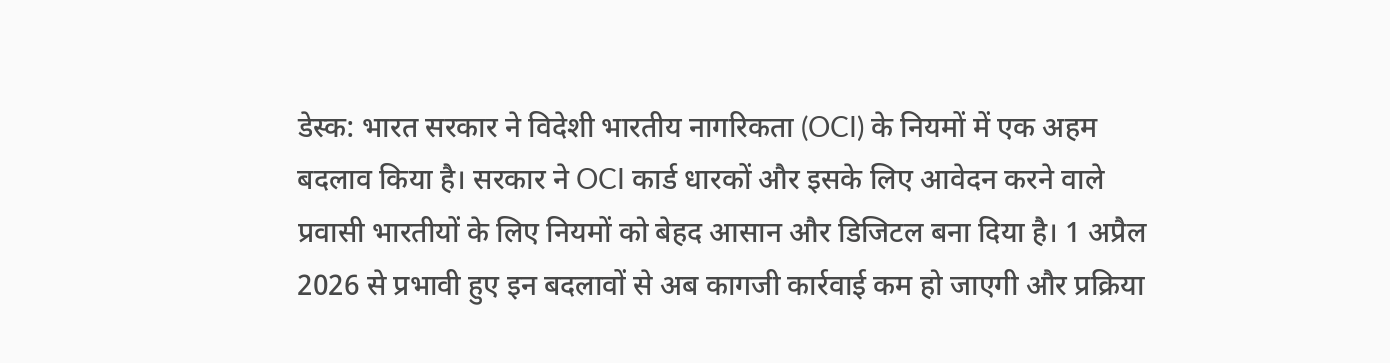डेस्क: भारत सरकार ने विदेशी भारतीय नागरिकता (OCI) के नियमों में एक अहम बदलाव किया है। सरकार ने OCI कार्ड धारकों और इसके लिए आवेदन करने वाले प्रवासी भारतीयों के लिए नियमों को बेहद आसान और डिजिटल बना दिया है। 1 अप्रैल 2026 से प्रभावी हुए इन बदलावों से अब कागजी कार्रवाई कम हो जाएगी और प्रक्रिया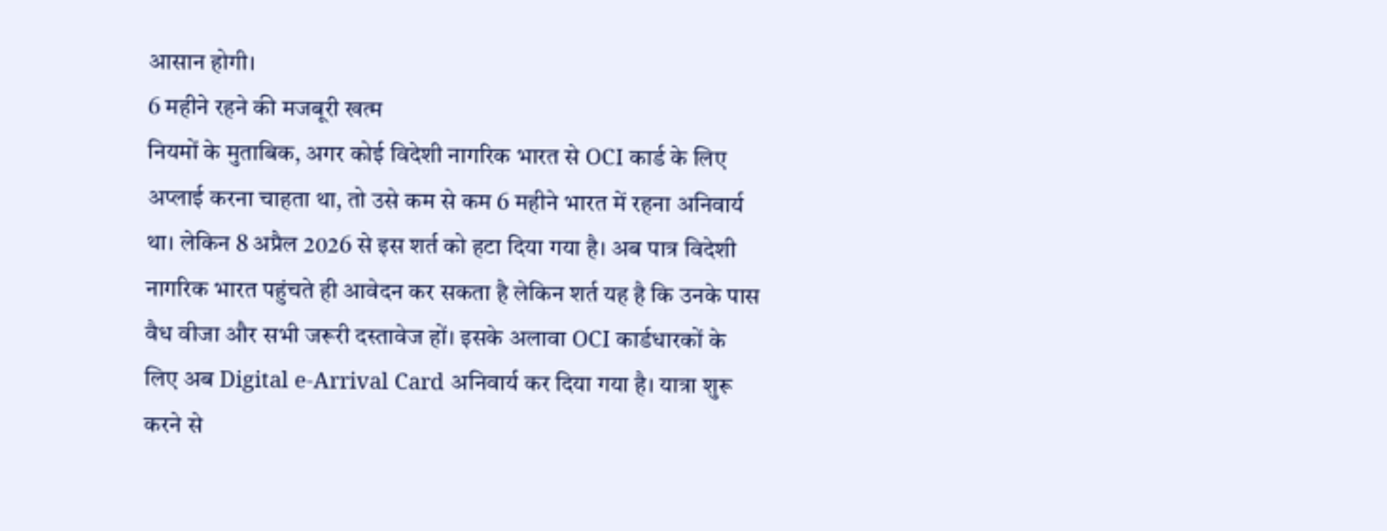आसान होगी।
6 महीने रहने की मजबूरी खत्म
नियमों के मुताबिक, अगर कोई विदेशी नागरिक भारत से OCI कार्ड के लिए अप्लाई करना चाहता था, तो उसे कम से कम 6 महीने भारत में रहना अनिवार्य था। लेकिन 8 अप्रैल 2026 से इस शर्त को हटा दिया गया है। अब पात्र विदेशी नागरिक भारत पहुंचते ही आवेदन कर सकता है लेकिन शर्त यह है कि उनके पास वैध वीजा और सभी जरूरी दस्तावेज हों। इसके अलावा OCI कार्डधारकों के लिए अब Digital e-Arrival Card अनिवार्य कर दिया गया है। यात्रा शुरू करने से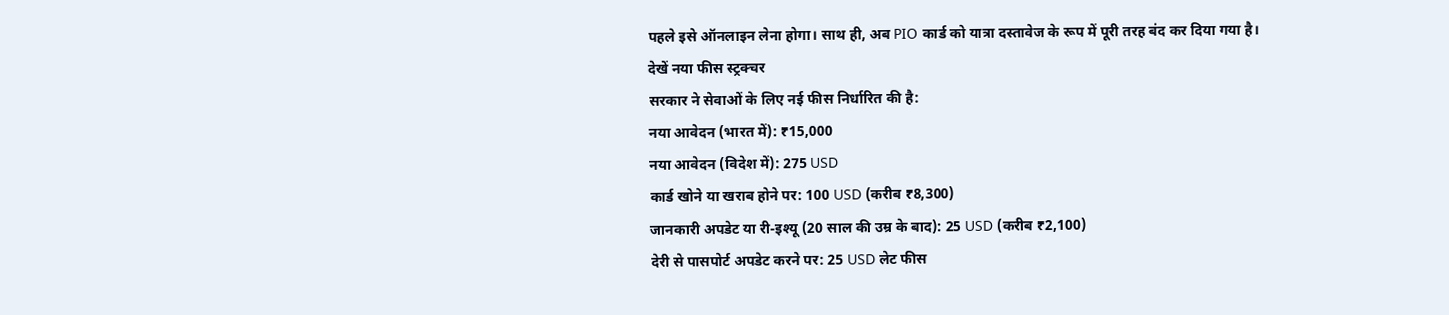पहले इसे ऑनलाइन लेना होगा। साथ ही, अब PIO कार्ड को यात्रा दस्तावेज के रूप में पूरी तरह बंद कर दिया गया है।
देखें नया फीस स्ट्रक्चर
सरकार ने सेवाओं के लिए नई फीस निर्धारित की है:
नया आवेदन (भारत में): ₹15,000
नया आवेदन (विदेश में): 275 USD
कार्ड खोने या खराब होने पर: 100 USD (करीब ₹8,300)
जानकारी अपडेट या री-इश्यू (20 साल की उम्र के बाद): 25 USD (करीब ₹2,100)
देरी से पासपोर्ट अपडेट करने पर: 25 USD लेट फीस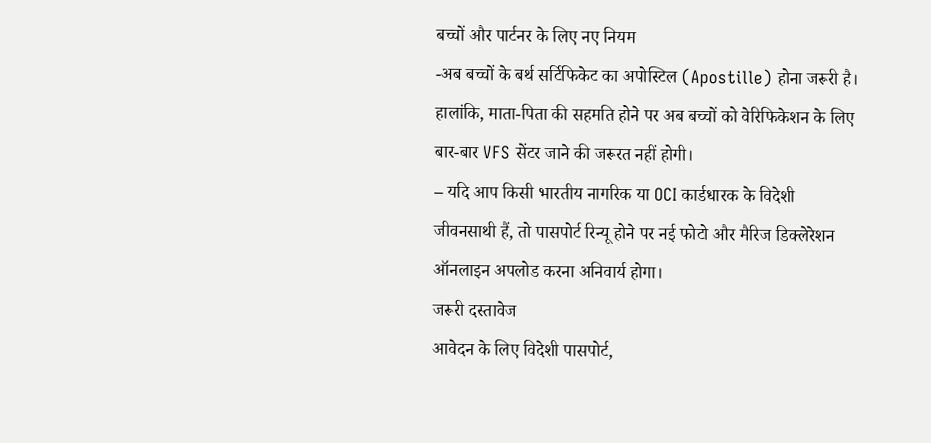बच्चों और पार्टनर के लिए नए नियम
-अब बच्चों के बर्थ सर्टिफिकेट का अपोस्टिल (Apostille) होना जरूरी है। हालांकि, माता-पिता की सहमति होने पर अब बच्चों को वेरिफिकेशन के लिए बार-बार VFS सेंटर जाने की जरूरत नहीं होगी।
– यदि आप किसी भारतीय नागरिक या OCI कार्डधारक के विदेशी जीवनसाथी हैं, तो पासपोर्ट रिन्यू होने पर नई फोटो और मैरिज डिक्लेरेशन ऑनलाइन अपलोड करना अनिवार्य होगा।
जरूरी दस्तावेज
आवेदन के लिए विदेशी पासपोर्ट,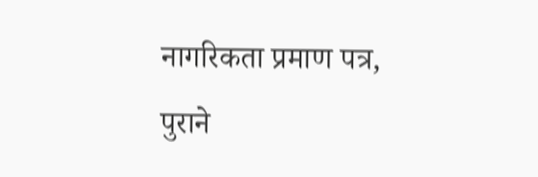नागरिकता प्रमाण पत्र, पुराने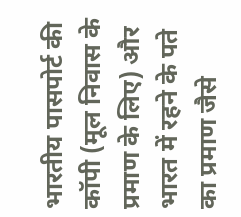भारतीय पासपोर्ट की कॉपी (मूल निवास के प्रमाण के लिए) और भारत में रहने के पते का प्रमाण जैसे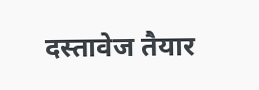दस्तावेज तैयार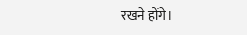रखने होंगे।